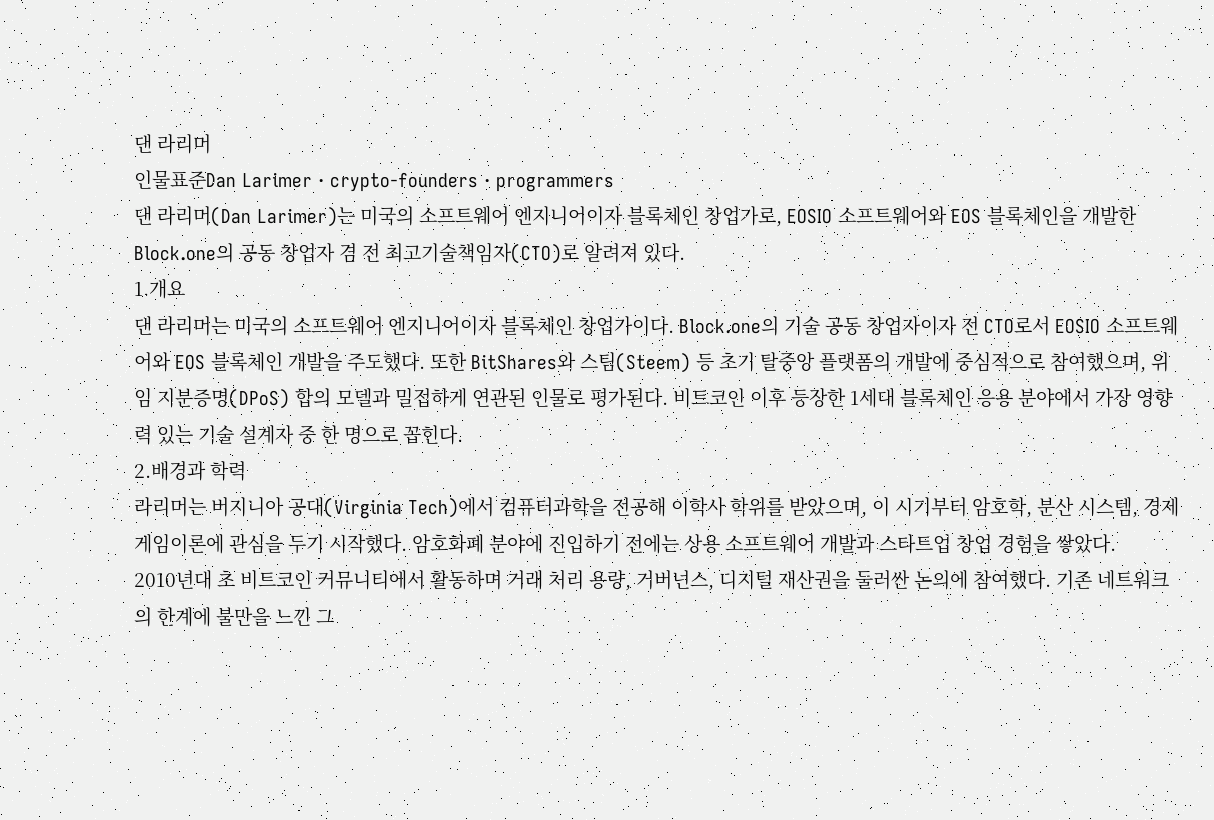댄 라리머
인물표준Dan Larimer · crypto-founders · programmers
댄 라리머(Dan Larimer)는 미국의 소프트웨어 엔지니어이자 블록체인 창업가로, EOSIO 소프트웨어와 EOS 블록체인을 개발한 Block.one의 공동 창업자 겸 전 최고기술책임자(CTO)로 알려져 있다.
1.개요
댄 라리머는 미국의 소프트웨어 엔지니어이자 블록체인 창업가이다. Block.one의 기술 공동 창업자이자 전 CTO로서 EOSIO 소프트웨어와 EOS 블록체인 개발을 주도했다. 또한 BitShares와 스팀(Steem) 등 초기 탈중앙 플랫폼의 개발에 중심적으로 참여했으며, 위임 지분증명(DPoS) 합의 모델과 밀접하게 연관된 인물로 평가된다. 비트코인 이후 등장한 1세대 블록체인 응용 분야에서 가장 영향력 있는 기술 설계자 중 한 명으로 꼽힌다.
2.배경과 학력
라리머는 버지니아 공대(Virginia Tech)에서 컴퓨터과학을 전공해 이학사 학위를 받았으며, 이 시기부터 암호학, 분산 시스템, 경제 게임이론에 관심을 두기 시작했다. 암호화폐 분야에 진입하기 전에는 상용 소프트웨어 개발과 스타트업 창업 경험을 쌓았다.
2010년대 초 비트코인 커뮤니티에서 활동하며 거래 처리 용량, 거버넌스, 디지털 재산권을 둘러싼 논의에 참여했다. 기존 네트워크의 한계에 불만을 느낀 그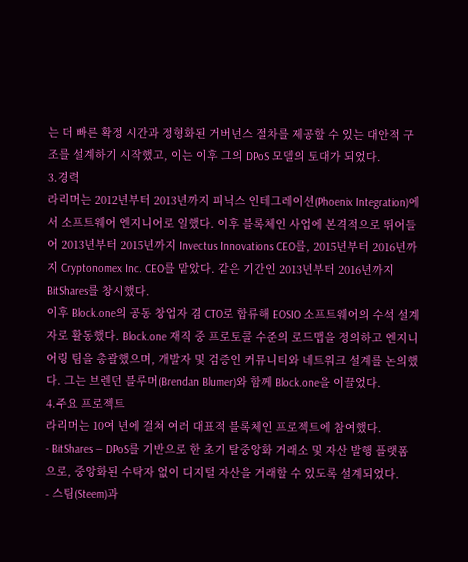는 더 빠른 확정 시간과 정형화된 거버넌스 절차를 제공할 수 있는 대안적 구조를 설계하기 시작했고, 이는 이후 그의 DPoS 모델의 토대가 되었다.
3.경력
라리머는 2012년부터 2013년까지 피닉스 인테그레이션(Phoenix Integration)에서 소프트웨어 엔지니어로 일했다. 이후 블록체인 사업에 본격적으로 뛰어들어 2013년부터 2015년까지 Invectus Innovations CEO를, 2015년부터 2016년까지 Cryptonomex Inc. CEO를 맡았다. 같은 기간인 2013년부터 2016년까지 BitShares를 창시했다.
이후 Block.one의 공동 창업자 겸 CTO로 합류해 EOSIO 소프트웨어의 수석 설계자로 활동했다. Block.one 재직 중 프로토콜 수준의 로드맵을 정의하고 엔지니어링 팀을 총괄했으며, 개발자 및 검증인 커뮤니티와 네트워크 설계를 논의했다. 그는 브렌던 블루머(Brendan Blumer)와 함께 Block.one을 이끌었다.
4.주요 프로젝트
라리머는 10여 년에 걸쳐 여러 대표적 블록체인 프로젝트에 참여했다.
- BitShares — DPoS를 기반으로 한 초기 탈중앙화 거래소 및 자산 발행 플랫폼으로, 중앙화된 수탁자 없이 디지털 자산을 거래할 수 있도록 설계되었다.
- 스팀(Steem)과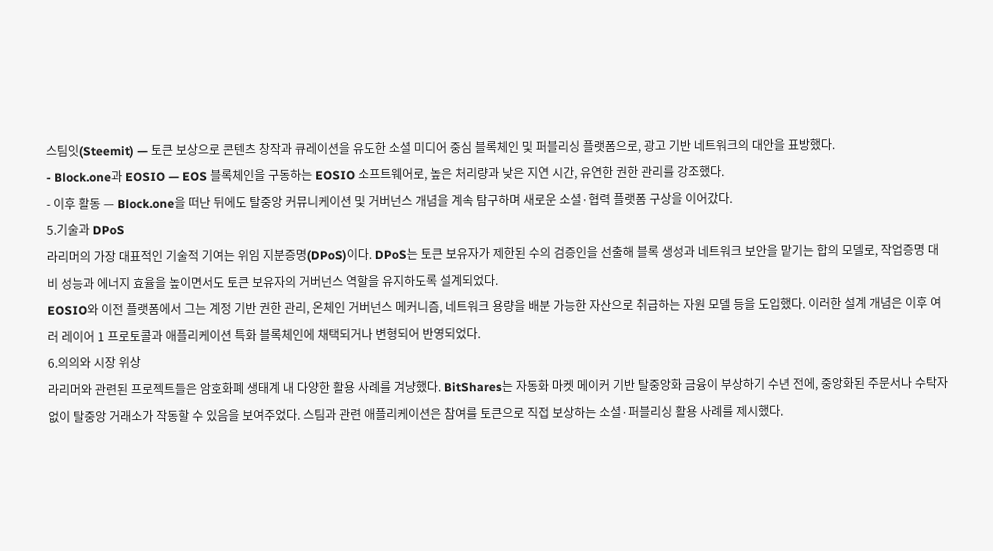스팀잇(Steemit) — 토큰 보상으로 콘텐츠 창작과 큐레이션을 유도한 소셜 미디어 중심 블록체인 및 퍼블리싱 플랫폼으로, 광고 기반 네트워크의 대안을 표방했다.
- Block.one과 EOSIO — EOS 블록체인을 구동하는 EOSIO 소프트웨어로, 높은 처리량과 낮은 지연 시간, 유연한 권한 관리를 강조했다.
- 이후 활동 — Block.one을 떠난 뒤에도 탈중앙 커뮤니케이션 및 거버넌스 개념을 계속 탐구하며 새로운 소셜·협력 플랫폼 구상을 이어갔다.
5.기술과 DPoS
라리머의 가장 대표적인 기술적 기여는 위임 지분증명(DPoS)이다. DPoS는 토큰 보유자가 제한된 수의 검증인을 선출해 블록 생성과 네트워크 보안을 맡기는 합의 모델로, 작업증명 대비 성능과 에너지 효율을 높이면서도 토큰 보유자의 거버넌스 역할을 유지하도록 설계되었다.
EOSIO와 이전 플랫폼에서 그는 계정 기반 권한 관리, 온체인 거버넌스 메커니즘, 네트워크 용량을 배분 가능한 자산으로 취급하는 자원 모델 등을 도입했다. 이러한 설계 개념은 이후 여러 레이어 1 프로토콜과 애플리케이션 특화 블록체인에 채택되거나 변형되어 반영되었다.
6.의의와 시장 위상
라리머와 관련된 프로젝트들은 암호화폐 생태계 내 다양한 활용 사례를 겨냥했다. BitShares는 자동화 마켓 메이커 기반 탈중앙화 금융이 부상하기 수년 전에, 중앙화된 주문서나 수탁자 없이 탈중앙 거래소가 작동할 수 있음을 보여주었다. 스팀과 관련 애플리케이션은 참여를 토큰으로 직접 보상하는 소셜·퍼블리싱 활용 사례를 제시했다.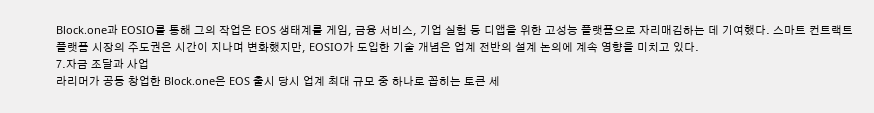Block.one과 EOSIO를 통해 그의 작업은 EOS 생태계를 게임, 금융 서비스, 기업 실험 등 디앱을 위한 고성능 플랫폼으로 자리매김하는 데 기여했다. 스마트 컨트랙트 플랫폼 시장의 주도권은 시간이 지나며 변화했지만, EOSIO가 도입한 기술 개념은 업계 전반의 설계 논의에 계속 영향을 미치고 있다.
7.자금 조달과 사업
라리머가 공동 창업한 Block.one은 EOS 출시 당시 업계 최대 규모 중 하나로 꼽히는 토큰 세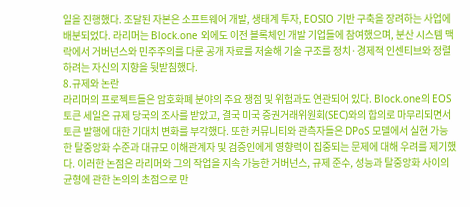일을 진행했다. 조달된 자본은 소프트웨어 개발, 생태계 투자, EOSIO 기반 구축을 장려하는 사업에 배분되었다. 라리머는 Block.one 외에도 이전 블록체인 개발 기업들에 참여했으며, 분산 시스템 맥락에서 거버넌스와 민주주의를 다룬 공개 자료를 저술해 기술 구조를 정치·경제적 인센티브와 정렬하려는 자신의 지향을 뒷받침했다.
8.규제와 논란
라리머의 프로젝트들은 암호화폐 분야의 주요 쟁점 및 위험과도 연관되어 있다. Block.one의 EOS 토큰 세일은 규제 당국의 조사를 받았고, 결국 미국 증권거래위원회(SEC)와의 합의로 마무리되면서 토큰 발행에 대한 기대치 변화를 부각했다. 또한 커뮤니티와 관측자들은 DPoS 모델에서 실현 가능한 탈중앙화 수준과 대규모 이해관계자 및 검증인에게 영향력이 집중되는 문제에 대해 우려를 제기했다. 이러한 논점은 라리머와 그의 작업을 지속 가능한 거버넌스, 규제 준수, 성능과 탈중앙화 사이의 균형에 관한 논의의 초점으로 만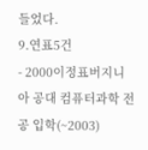들었다.
9.연표5건
- 2000이정표버지니아 공대 컴퓨터과학 전공 입학(~2003)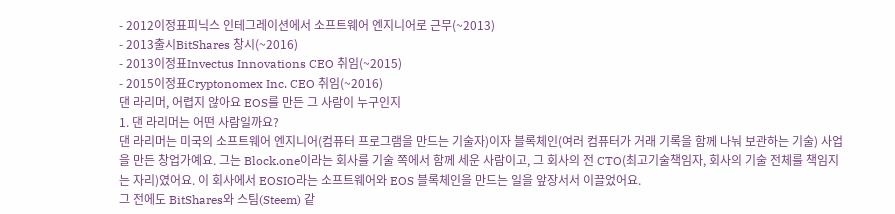- 2012이정표피닉스 인테그레이션에서 소프트웨어 엔지니어로 근무(~2013)
- 2013출시BitShares 창시(~2016)
- 2013이정표Invectus Innovations CEO 취임(~2015)
- 2015이정표Cryptonomex Inc. CEO 취임(~2016)
댄 라리머, 어렵지 않아요 EOS를 만든 그 사람이 누구인지
1. 댄 라리머는 어떤 사람일까요?
댄 라리머는 미국의 소프트웨어 엔지니어(컴퓨터 프로그램을 만드는 기술자)이자 블록체인(여러 컴퓨터가 거래 기록을 함께 나눠 보관하는 기술) 사업을 만든 창업가예요. 그는 Block.one이라는 회사를 기술 쪽에서 함께 세운 사람이고, 그 회사의 전 CTO(최고기술책임자, 회사의 기술 전체를 책임지는 자리)였어요. 이 회사에서 EOSIO라는 소프트웨어와 EOS 블록체인을 만드는 일을 앞장서서 이끌었어요.
그 전에도 BitShares와 스팀(Steem) 같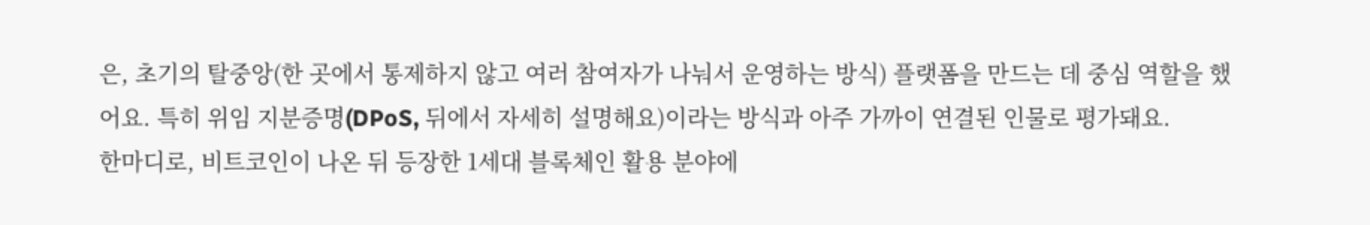은, 초기의 탈중앙(한 곳에서 통제하지 않고 여러 참여자가 나눠서 운영하는 방식) 플랫폼을 만드는 데 중심 역할을 했어요. 특히 위임 지분증명(DPoS, 뒤에서 자세히 설명해요)이라는 방식과 아주 가까이 연결된 인물로 평가돼요.
한마디로, 비트코인이 나온 뒤 등장한 1세대 블록체인 활용 분야에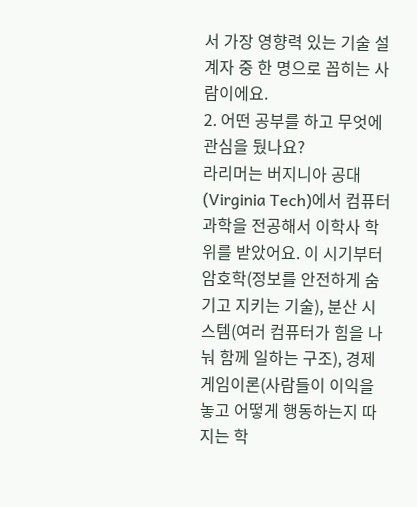서 가장 영향력 있는 기술 설계자 중 한 명으로 꼽히는 사람이에요.
2. 어떤 공부를 하고 무엇에 관심을 뒀나요?
라리머는 버지니아 공대(Virginia Tech)에서 컴퓨터과학을 전공해서 이학사 학위를 받았어요. 이 시기부터 암호학(정보를 안전하게 숨기고 지키는 기술), 분산 시스템(여러 컴퓨터가 힘을 나눠 함께 일하는 구조), 경제 게임이론(사람들이 이익을 놓고 어떻게 행동하는지 따지는 학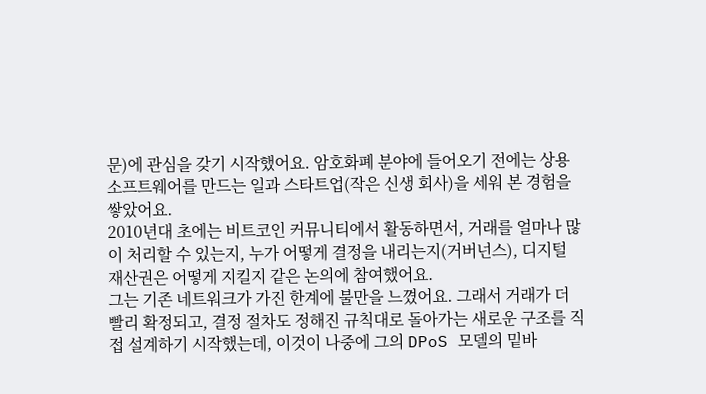문)에 관심을 갖기 시작했어요. 암호화폐 분야에 들어오기 전에는 상용 소프트웨어를 만드는 일과 스타트업(작은 신생 회사)을 세워 본 경험을 쌓았어요.
2010년대 초에는 비트코인 커뮤니티에서 활동하면서, 거래를 얼마나 많이 처리할 수 있는지, 누가 어떻게 결정을 내리는지(거버넌스), 디지털 재산권은 어떻게 지킬지 같은 논의에 참여했어요.
그는 기존 네트워크가 가진 한계에 불만을 느꼈어요. 그래서 거래가 더 빨리 확정되고, 결정 절차도 정해진 규칙대로 돌아가는 새로운 구조를 직접 설계하기 시작했는데, 이것이 나중에 그의 DPoS 모델의 밑바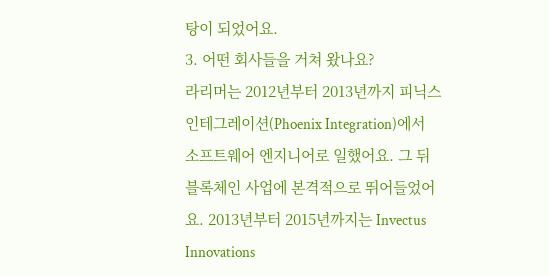탕이 되었어요.
3. 어떤 회사들을 거쳐 왔나요?
라리머는 2012년부터 2013년까지 피닉스 인테그레이션(Phoenix Integration)에서 소프트웨어 엔지니어로 일했어요. 그 뒤 블록체인 사업에 본격적으로 뛰어들었어요. 2013년부터 2015년까지는 Invectus Innovations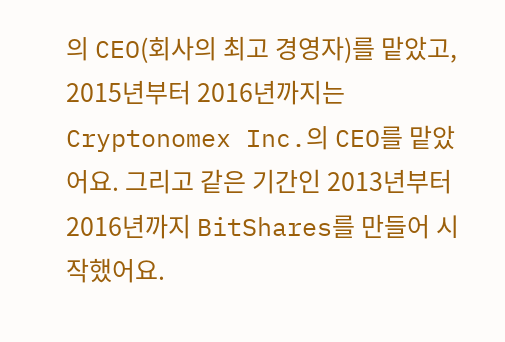의 CEO(회사의 최고 경영자)를 맡았고, 2015년부터 2016년까지는 Cryptonomex Inc.의 CEO를 맡았어요. 그리고 같은 기간인 2013년부터 2016년까지 BitShares를 만들어 시작했어요.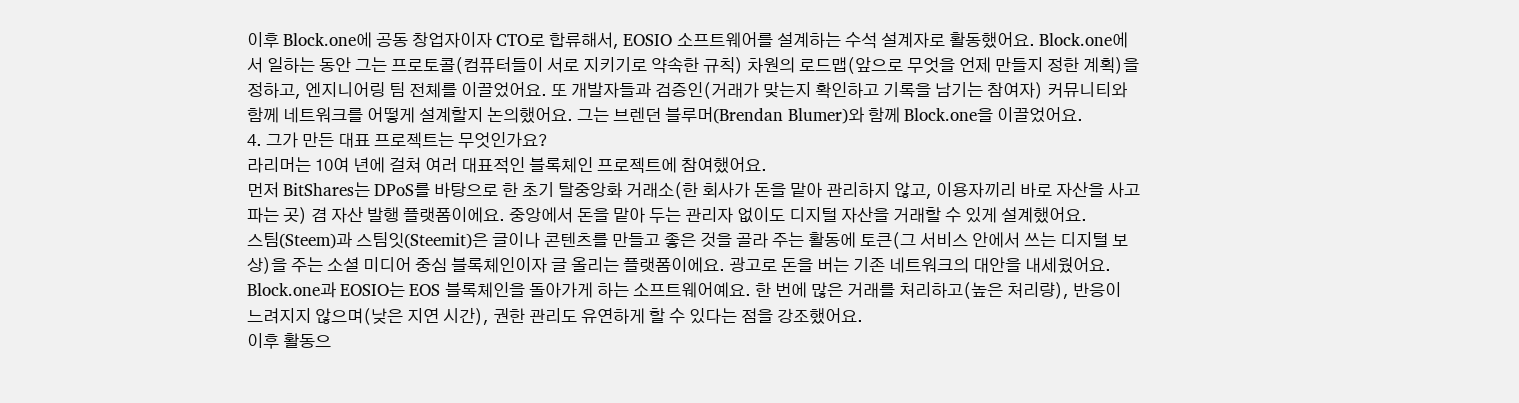이후 Block.one에 공동 창업자이자 CTO로 합류해서, EOSIO 소프트웨어를 설계하는 수석 설계자로 활동했어요. Block.one에서 일하는 동안 그는 프로토콜(컴퓨터들이 서로 지키기로 약속한 규칙) 차원의 로드맵(앞으로 무엇을 언제 만들지 정한 계획)을 정하고, 엔지니어링 팀 전체를 이끌었어요. 또 개발자들과 검증인(거래가 맞는지 확인하고 기록을 남기는 참여자) 커뮤니티와 함께 네트워크를 어떻게 설계할지 논의했어요. 그는 브렌던 블루머(Brendan Blumer)와 함께 Block.one을 이끌었어요.
4. 그가 만든 대표 프로젝트는 무엇인가요?
라리머는 10여 년에 걸쳐 여러 대표적인 블록체인 프로젝트에 참여했어요.
먼저 BitShares는 DPoS를 바탕으로 한 초기 탈중앙화 거래소(한 회사가 돈을 맡아 관리하지 않고, 이용자끼리 바로 자산을 사고파는 곳) 겸 자산 발행 플랫폼이에요. 중앙에서 돈을 맡아 두는 관리자 없이도 디지털 자산을 거래할 수 있게 설계했어요.
스팀(Steem)과 스팀잇(Steemit)은 글이나 콘텐츠를 만들고 좋은 것을 골라 주는 활동에 토큰(그 서비스 안에서 쓰는 디지털 보상)을 주는 소셜 미디어 중심 블록체인이자 글 올리는 플랫폼이에요. 광고로 돈을 버는 기존 네트워크의 대안을 내세웠어요.
Block.one과 EOSIO는 EOS 블록체인을 돌아가게 하는 소프트웨어예요. 한 번에 많은 거래를 처리하고(높은 처리량), 반응이 느려지지 않으며(낮은 지연 시간), 권한 관리도 유연하게 할 수 있다는 점을 강조했어요.
이후 활동으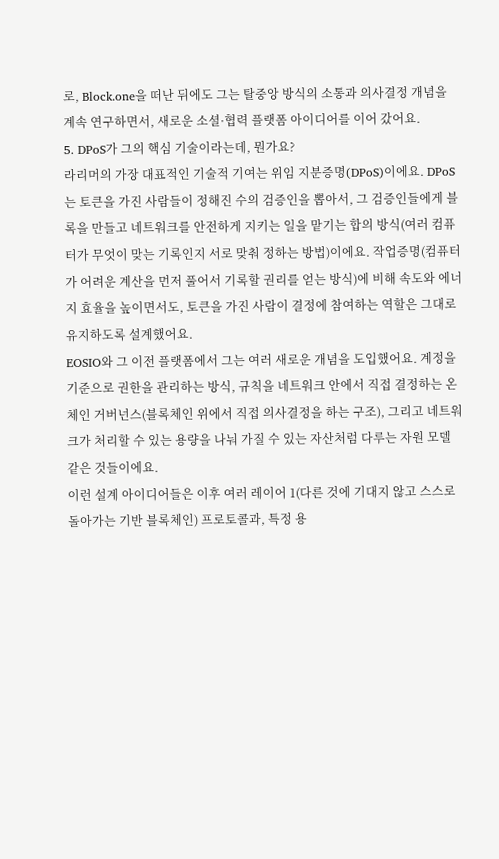로, Block.one을 떠난 뒤에도 그는 탈중앙 방식의 소통과 의사결정 개념을 계속 연구하면서, 새로운 소셜·협력 플랫폼 아이디어를 이어 갔어요.
5. DPoS가 그의 핵심 기술이라는데, 뭔가요?
라리머의 가장 대표적인 기술적 기여는 위임 지분증명(DPoS)이에요. DPoS는 토큰을 가진 사람들이 정해진 수의 검증인을 뽑아서, 그 검증인들에게 블록을 만들고 네트워크를 안전하게 지키는 일을 맡기는 합의 방식(여러 컴퓨터가 무엇이 맞는 기록인지 서로 맞춰 정하는 방법)이에요. 작업증명(컴퓨터가 어려운 계산을 먼저 풀어서 기록할 권리를 얻는 방식)에 비해 속도와 에너지 효율을 높이면서도, 토큰을 가진 사람이 결정에 참여하는 역할은 그대로 유지하도록 설계했어요.
EOSIO와 그 이전 플랫폼에서 그는 여러 새로운 개념을 도입했어요. 계정을 기준으로 권한을 관리하는 방식, 규칙을 네트워크 안에서 직접 결정하는 온체인 거버넌스(블록체인 위에서 직접 의사결정을 하는 구조), 그리고 네트워크가 처리할 수 있는 용량을 나눠 가질 수 있는 자산처럼 다루는 자원 모델 같은 것들이에요.
이런 설계 아이디어들은 이후 여러 레이어 1(다른 것에 기대지 않고 스스로 돌아가는 기반 블록체인) 프로토콜과, 특정 용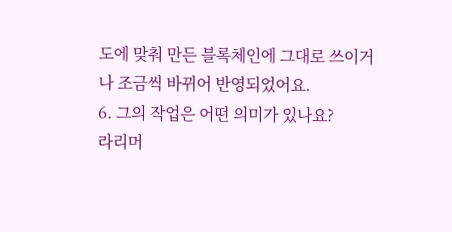도에 맞춰 만든 블록체인에 그대로 쓰이거나 조금씩 바뀌어 반영되었어요.
6. 그의 작업은 어떤 의미가 있나요?
라리머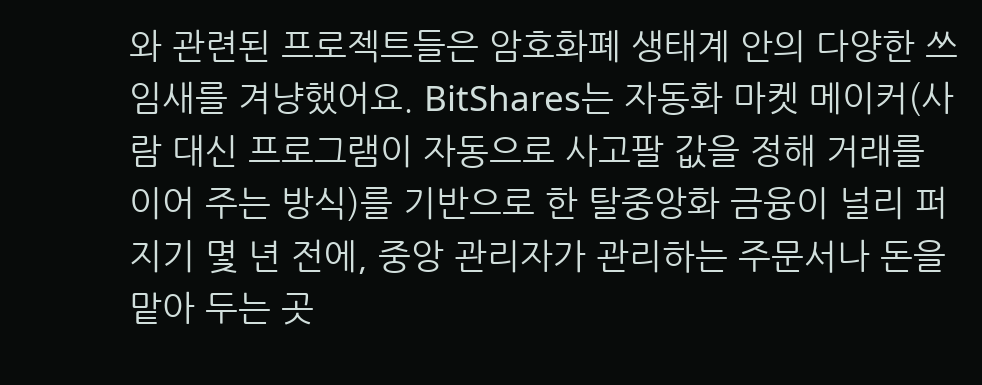와 관련된 프로젝트들은 암호화폐 생태계 안의 다양한 쓰임새를 겨냥했어요. BitShares는 자동화 마켓 메이커(사람 대신 프로그램이 자동으로 사고팔 값을 정해 거래를 이어 주는 방식)를 기반으로 한 탈중앙화 금융이 널리 퍼지기 몇 년 전에, 중앙 관리자가 관리하는 주문서나 돈을 맡아 두는 곳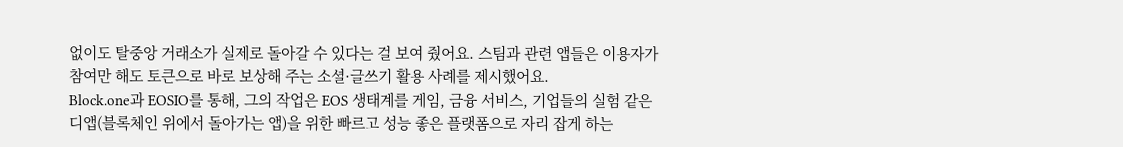없이도 탈중앙 거래소가 실제로 돌아갈 수 있다는 걸 보여 줬어요. 스팀과 관련 앱들은 이용자가 참여만 해도 토큰으로 바로 보상해 주는 소셜·글쓰기 활용 사례를 제시했어요.
Block.one과 EOSIO를 통해, 그의 작업은 EOS 생태계를 게임, 금융 서비스, 기업들의 실험 같은 디앱(블록체인 위에서 돌아가는 앱)을 위한 빠르고 성능 좋은 플랫폼으로 자리 잡게 하는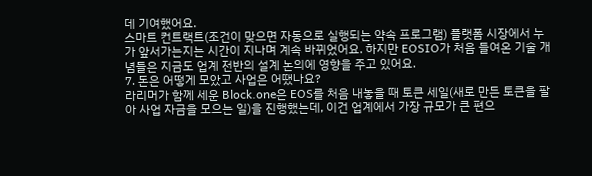데 기여했어요.
스마트 컨트랙트(조건이 맞으면 자동으로 실행되는 약속 프로그램) 플랫폼 시장에서 누가 앞서가는지는 시간이 지나며 계속 바뀌었어요. 하지만 EOSIO가 처음 들여온 기술 개념들은 지금도 업계 전반의 설계 논의에 영향을 주고 있어요.
7. 돈은 어떻게 모았고 사업은 어땠나요?
라리머가 함께 세운 Block.one은 EOS를 처음 내놓을 때 토큰 세일(새로 만든 토큰을 팔아 사업 자금을 모으는 일)을 진행했는데, 이건 업계에서 가장 규모가 큰 편으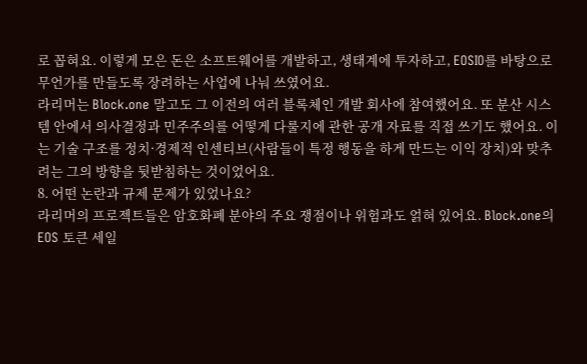로 꼽혀요. 이렇게 모은 돈은 소프트웨어를 개발하고, 생태계에 투자하고, EOSIO를 바탕으로 무언가를 만들도록 장려하는 사업에 나눠 쓰였어요.
라리머는 Block.one 말고도 그 이전의 여러 블록체인 개발 회사에 참여했어요. 또 분산 시스템 안에서 의사결정과 민주주의를 어떻게 다룰지에 관한 공개 자료를 직접 쓰기도 했어요. 이는 기술 구조를 정치·경제적 인센티브(사람들이 특정 행동을 하게 만드는 이익 장치)와 맞추려는 그의 방향을 뒷받침하는 것이었어요.
8. 어떤 논란과 규제 문제가 있었나요?
라리머의 프로젝트들은 암호화폐 분야의 주요 쟁점이나 위험과도 얽혀 있어요. Block.one의 EOS 토큰 세일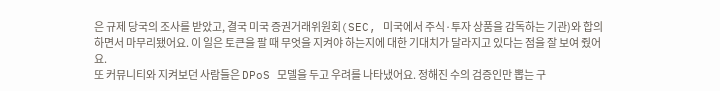은 규제 당국의 조사를 받았고, 결국 미국 증권거래위원회(SEC, 미국에서 주식·투자 상품을 감독하는 기관)와 합의하면서 마무리됐어요. 이 일은 토큰을 팔 때 무엇을 지켜야 하는지에 대한 기대치가 달라지고 있다는 점을 잘 보여 줬어요.
또 커뮤니티와 지켜보던 사람들은 DPoS 모델을 두고 우려를 나타냈어요. 정해진 수의 검증인만 뽑는 구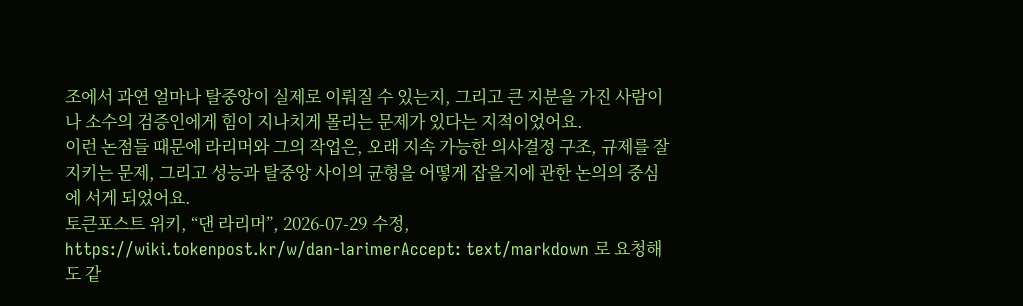조에서 과연 얼마나 탈중앙이 실제로 이뤄질 수 있는지, 그리고 큰 지분을 가진 사람이나 소수의 검증인에게 힘이 지나치게 몰리는 문제가 있다는 지적이었어요.
이런 논점들 때문에 라리머와 그의 작업은, 오래 지속 가능한 의사결정 구조, 규제를 잘 지키는 문제, 그리고 성능과 탈중앙 사이의 균형을 어떻게 잡을지에 관한 논의의 중심에 서게 되었어요.
토큰포스트 위키, “댄 라리머”, 2026-07-29 수정, https://wiki.tokenpost.kr/w/dan-larimerAccept: text/markdown 로 요청해도 같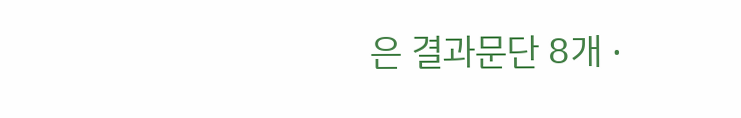은 결과문단 8개 ·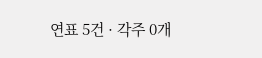연표 5건 · 각주 0개